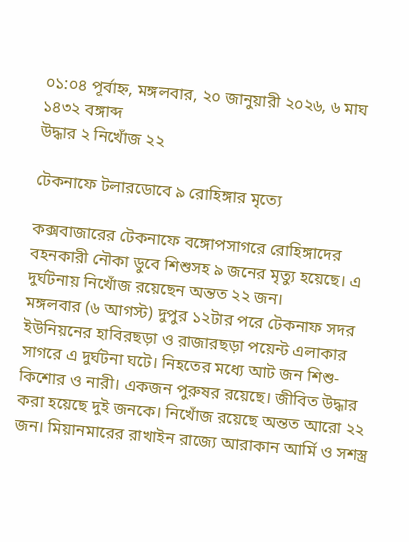০১:০৪ পূর্বাহ্ন, মঙ্গলবার, ২০ জানুয়ারী ২০২৬, ৬ মাঘ ১৪৩২ বঙ্গাব্দ
উদ্ধার ২ নিখোঁজ ২২

টেকনাফে টলারডোবে ৯ রোহিঙ্গার মৃত্যে

কক্সবাজারের টেকনাফে বঙ্গোপসাগরে রোহিঙ্গাদের বহনকারী নৌকা ডুবে শিশুসহ ৯ জনের মৃত্যু হয়েছে। এ দুর্ঘটনায় নিখোঁজ রয়েছেন অন্তত ২২ জন।
মঙ্গলবার (৬ আগস্ট) দুপুর ১২টার পরে টেকনাফ সদর ইউনিয়নের হাবিরছড়া ও রাজারছড়া পয়েন্ট এলাকার সাগরে এ দুর্ঘটনা ঘটে। নিহতের মধ্যে আট জন শিশু-কিশোর ও নারী। একজন পুরুষর রয়েছে। জীবিত উদ্ধার করা হয়েছে দুই জনকে। নিখোঁজ রয়েছে অন্তত আরো ২২ জন। মিয়ানমারের রাখাইন রাজ্যে আরাকান আর্মি ও সশস্ত্র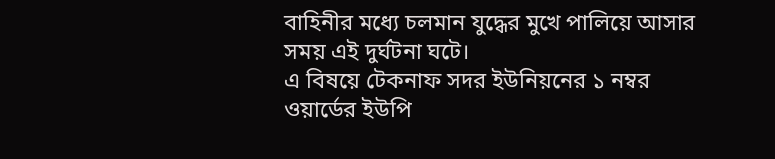বাহিনীর মধ্যে চলমান যুদ্ধের মুখে পালিয়ে আসার সময় এই দুর্ঘটনা ঘটে।
এ বিষয়ে টেকনাফ সদর ইউনিয়নের ১ নম্বর ওয়ার্ডের ইউপি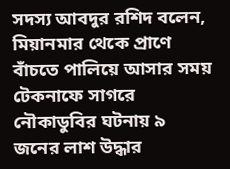সদস্য আবদুর রশিদ বলেন, মিয়ানমার থেকে প্রাণে বাঁচতে পালিয়ে আসার সময় টেকনাফে সাগরে নৌকাডুবির ঘটনায় ৯ জনের লাশ উদ্ধার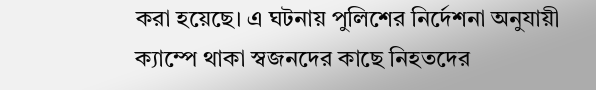করা হয়েছে। এ ঘটনায় পুলিশের নির্দেশনা অনুযায়ী ক্যাম্পে থাকা স্বজনদের কাছে নিহতদের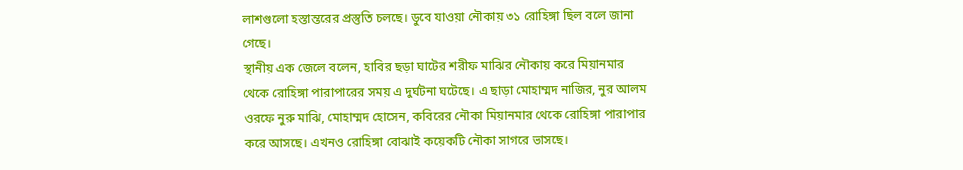লাশগুলো হস্তান্তরের প্রস্তুতি চলছে। ডুবে যাওয়া নৌকায় ৩১ রোহিঙ্গা ছিল বলে জানা গেছে।
স্থানীয় এক জেলে বলেন, হাবির ছড়া ঘাটের শরীফ মাঝির নৌকায় করে মিয়ানমার থেকে রোহিঙ্গা পারাপারের সময় এ দুর্ঘটনা ঘটেছে। এ ছাড়া মোহাম্মদ নাজির, নুর আলম ওরফে নুরু মাঝি, মোহাম্মদ হোসেন, কবিরের নৌকা মিয়ানমার থেকে রোহিঙ্গা পারাপার করে আসছে। এখনও রোহিঙ্গা বোঝাই কয়েকটি নৌকা সাগরে ভাসছে।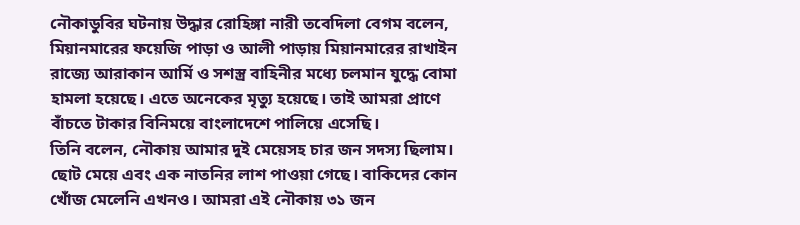নৌকাডুবির ঘটনায় উদ্ধার রোহিঙ্গা নারী তবেদিলা বেগম বলেন, মিয়ানমারের ফয়েজি পাড়া ও আলী পাড়ায় মিয়ানমারের রাখাইন রাজ্যে আরাকান আর্মি ও সশস্ত্র বাহিনীর মধ্যে চলমান যুদ্ধে বোমা হামলা হয়েছে। এতে অনেকের মৃত্যু হয়েছে। তাই আমরা প্রাণে বাঁচতে টাকার বিনিময়ে বাংলাদেশে পালিয়ে এসেছি।
তিনি বলেন, নৌকায় আমার দুই মেয়েসহ চার জন সদস্য ছিলাম। ছোট মেয়ে এবং এক নাতনির লাশ পাওয়া গেছে। বাকিদের কোন খোঁজ মেলেনি এখনও। আমরা এই নৌকায় ৩১ জন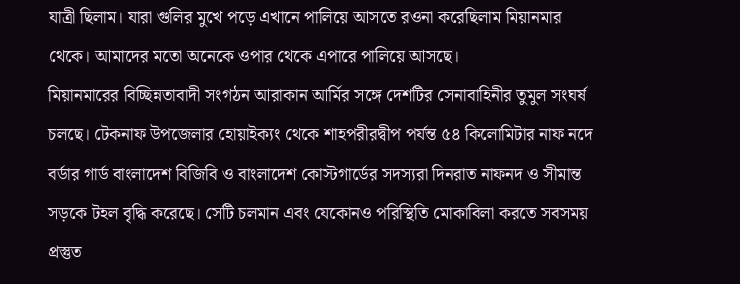যাত্রী ছিলাম। যারা গুলির মুখে পড়ে এখানে পালিয়ে আসতে রওনা করেছিলাম মিয়ানমার থেকে। আমাদের মতো অনেকে ওপার থেকে এপারে পালিয়ে আসছে।
মিয়ানমারের বিচ্ছিন্নতাবাদী সংগঠন আরাকান আর্মির সঙ্গে দেশটির সেনাবাহিনীর তুমুল সংঘর্ষ চলছে। টেকনাফ উপজেলার হোয়াইক্যং থেকে শাহপরীরদ্বীপ পর্যন্ত ৫৪ কিলোমিটার নাফ নদে বর্ডার গার্ড বাংলাদেশ বিজিবি ও বাংলাদেশ কোস্টগার্ডের সদস্যরা দিনরাত নাফনদ ও সীমান্ত সড়কে টহল বৃদ্ধি করেছে। সেটি চলমান এবং যেকোনও পরিস্থিতি মোকাবিলা করতে সবসময় প্রস্তুত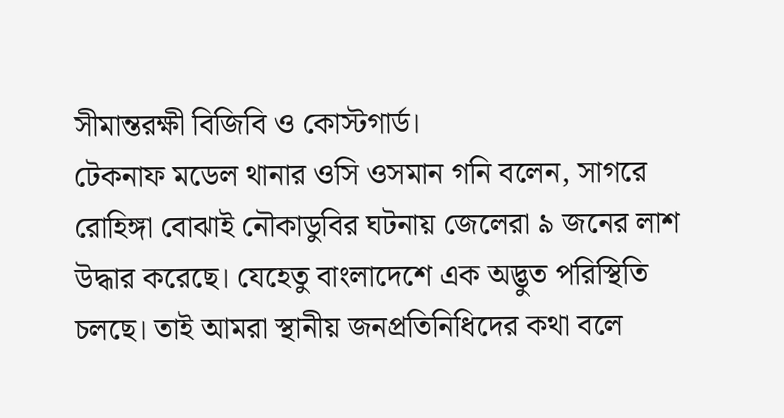সীমান্তরক্ষী বিজিবি ও কোস্টগার্ড।
টেকনাফ মডেল থানার ওসি ওসমান গনি বলেন, সাগরে রোহিঙ্গা বোঝাই নৌকাডুবির ঘটনায় জেলেরা ৯ জনের লাশ উদ্ধার করেছে। যেহেতু বাংলাদেশে এক অদ্ভুত পরিস্থিতি চলছে। তাই আমরা স্থানীয় জনপ্রতিনিধিদের কথা বলে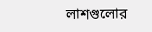লাশগুলোর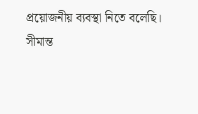প্রয়োজনীয় ব্যবস্থা নিতে বলেছি।
সীমান্ত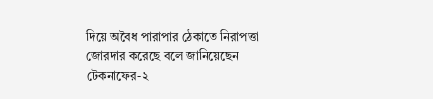দিয়ে অবৈধ পারাপার ঠেকাতে নিরাপত্তা জোরদার করেছে বলে জানিয়েছেন টেকনাফের-২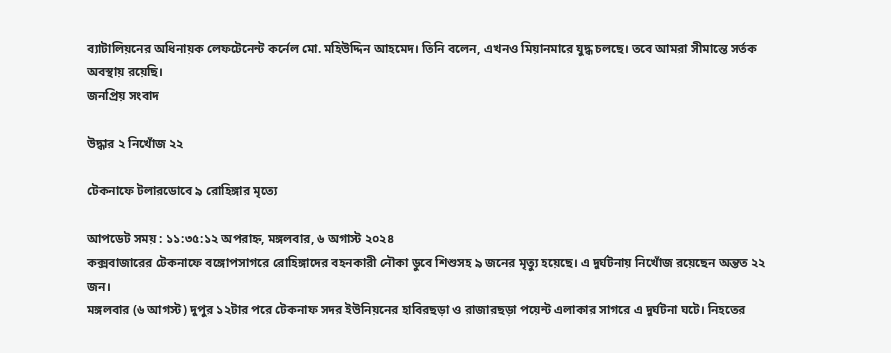ব্যাটালিয়নের অধিনায়ক লেফটেনেন্ট কর্নেল মো. মহিউদ্দিন আহমেদ। তিনি বলেন, এখনও মিয়ানমারে যুদ্ধ চলছে। তবে আমরা সীমান্তে সর্তক অবস্থায় রয়েছি।
জনপ্রিয় সংবাদ

উদ্ধার ২ নিখোঁজ ২২

টেকনাফে টলারডোবে ৯ রোহিঙ্গার মৃত্যে

আপডেট সময় : ১১:৩৫:১২ অপরাহ্ন, মঙ্গলবার, ৬ অগাস্ট ২০২৪
কক্সবাজারের টেকনাফে বঙ্গোপসাগরে রোহিঙ্গাদের বহনকারী নৌকা ডুবে শিশুসহ ৯ জনের মৃত্যু হয়েছে। এ দুর্ঘটনায় নিখোঁজ রয়েছেন অন্তত ২২ জন।
মঙ্গলবার (৬ আগস্ট) দুপুর ১২টার পরে টেকনাফ সদর ইউনিয়নের হাবিরছড়া ও রাজারছড়া পয়েন্ট এলাকার সাগরে এ দুর্ঘটনা ঘটে। নিহতের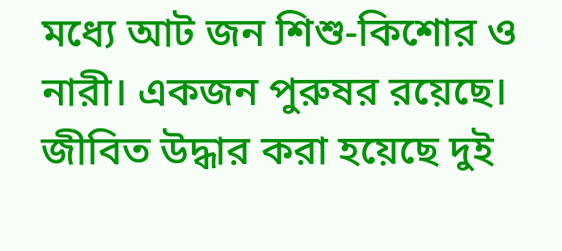মধ্যে আট জন শিশু-কিশোর ও নারী। একজন পুরুষর রয়েছে। জীবিত উদ্ধার করা হয়েছে দুই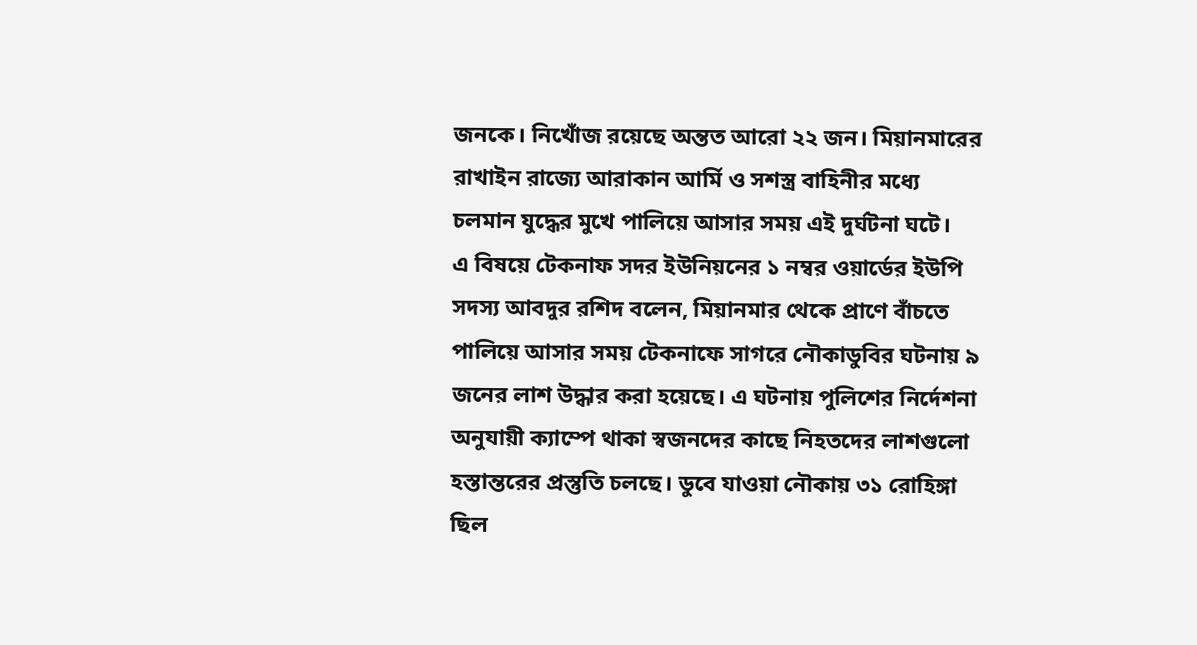জনকে। নিখোঁজ রয়েছে অন্তত আরো ২২ জন। মিয়ানমারের রাখাইন রাজ্যে আরাকান আর্মি ও সশস্ত্র বাহিনীর মধ্যে চলমান যুদ্ধের মুখে পালিয়ে আসার সময় এই দুর্ঘটনা ঘটে।
এ বিষয়ে টেকনাফ সদর ইউনিয়নের ১ নম্বর ওয়ার্ডের ইউপি সদস্য আবদুর রশিদ বলেন, মিয়ানমার থেকে প্রাণে বাঁচতে পালিয়ে আসার সময় টেকনাফে সাগরে নৌকাডুবির ঘটনায় ৯ জনের লাশ উদ্ধার করা হয়েছে। এ ঘটনায় পুলিশের নির্দেশনা অনুযায়ী ক্যাম্পে থাকা স্বজনদের কাছে নিহতদের লাশগুলো হস্তান্তরের প্রস্তুতি চলছে। ডুবে যাওয়া নৌকায় ৩১ রোহিঙ্গা ছিল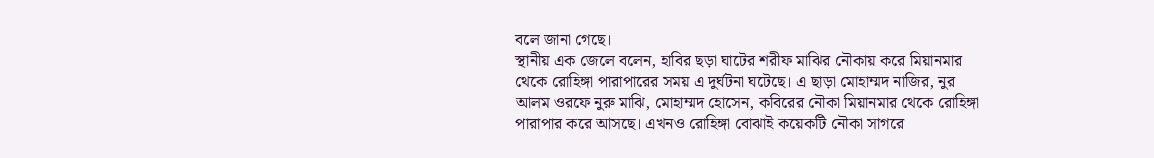বলে জানা গেছে।
স্থানীয় এক জেলে বলেন, হাবির ছড়া ঘাটের শরীফ মাঝির নৌকায় করে মিয়ানমার থেকে রোহিঙ্গা পারাপারের সময় এ দুর্ঘটনা ঘটেছে। এ ছাড়া মোহাম্মদ নাজির, নুর আলম ওরফে নুরু মাঝি, মোহাম্মদ হোসেন, কবিরের নৌকা মিয়ানমার থেকে রোহিঙ্গা পারাপার করে আসছে। এখনও রোহিঙ্গা বোঝাই কয়েকটি নৌকা সাগরে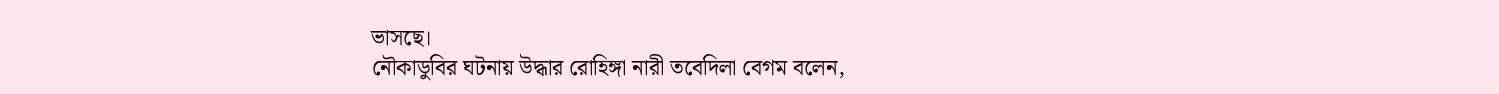ভাসছে।
নৌকাডুবির ঘটনায় উদ্ধার রোহিঙ্গা নারী তবেদিলা বেগম বলেন,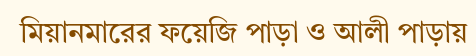মিয়ানমারের ফয়েজি পাড়া ও আলী পাড়ায়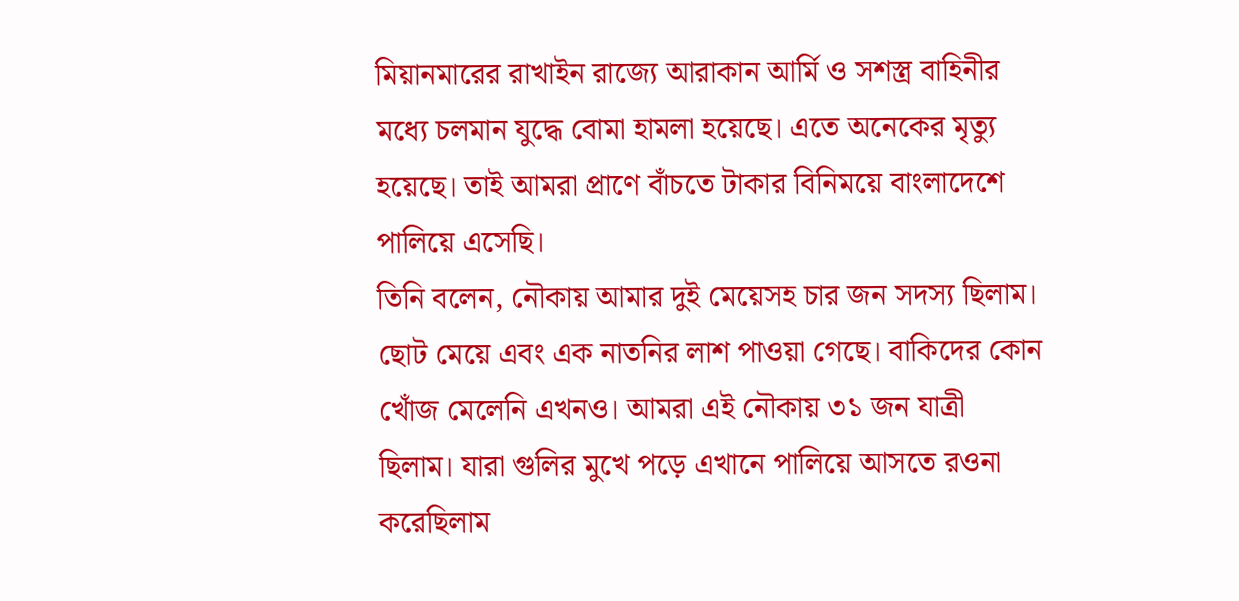মিয়ানমারের রাখাইন রাজ্যে আরাকান আর্মি ও সশস্ত্র বাহিনীর মধ্যে চলমান যুদ্ধে বোমা হামলা হয়েছে। এতে অনেকের মৃত্যু হয়েছে। তাই আমরা প্রাণে বাঁচতে টাকার বিনিময়ে বাংলাদেশে পালিয়ে এসেছি।
তিনি বলেন, নৌকায় আমার দুই মেয়েসহ চার জন সদস্য ছিলাম। ছোট মেয়ে এবং এক নাতনির লাশ পাওয়া গেছে। বাকিদের কোন খোঁজ মেলেনি এখনও। আমরা এই নৌকায় ৩১ জন যাত্রী ছিলাম। যারা গুলির মুখে পড়ে এখানে পালিয়ে আসতে রওনা করেছিলাম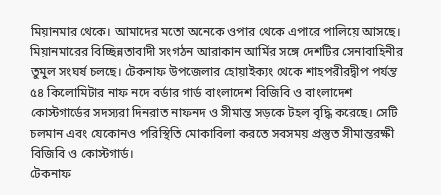মিয়ানমার থেকে। আমাদের মতো অনেকে ওপার থেকে এপারে পালিয়ে আসছে।
মিয়ানমারের বিচ্ছিন্নতাবাদী সংগঠন আরাকান আর্মির সঙ্গে দেশটির সেনাবাহিনীর তুমুল সংঘর্ষ চলছে। টেকনাফ উপজেলার হোয়াইক্যং থেকে শাহপরীরদ্বীপ পর্যন্ত ৫৪ কিলোমিটার নাফ নদে বর্ডার গার্ড বাংলাদেশ বিজিবি ও বাংলাদেশ কোস্টগার্ডের সদস্যরা দিনরাত নাফনদ ও সীমান্ত সড়কে টহল বৃদ্ধি করেছে। সেটি চলমান এবং যেকোনও পরিস্থিতি মোকাবিলা করতে সবসময় প্রস্তুত সীমান্তরক্ষী বিজিবি ও কোস্টগার্ড।
টেকনাফ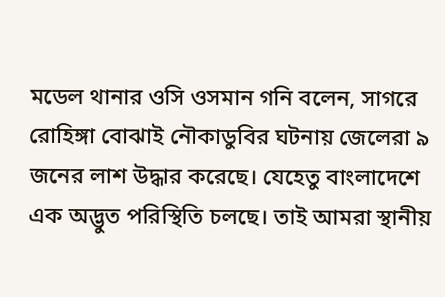মডেল থানার ওসি ওসমান গনি বলেন, সাগরে রোহিঙ্গা বোঝাই নৌকাডুবির ঘটনায় জেলেরা ৯ জনের লাশ উদ্ধার করেছে। যেহেতু বাংলাদেশে এক অদ্ভুত পরিস্থিতি চলছে। তাই আমরা স্থানীয়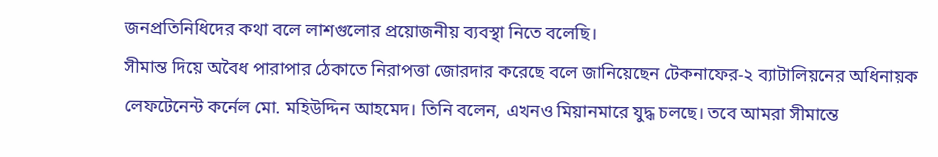জনপ্রতিনিধিদের কথা বলে লাশগুলোর প্রয়োজনীয় ব্যবস্থা নিতে বলেছি।
সীমান্ত দিয়ে অবৈধ পারাপার ঠেকাতে নিরাপত্তা জোরদার করেছে বলে জানিয়েছেন টেকনাফের-২ ব্যাটালিয়নের অধিনায়ক লেফটেনেন্ট কর্নেল মো. মহিউদ্দিন আহমেদ। তিনি বলেন, এখনও মিয়ানমারে যুদ্ধ চলছে। তবে আমরা সীমান্তে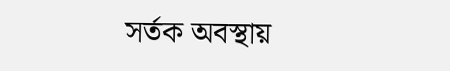সর্তক অবস্থায়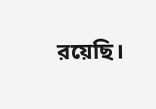রয়েছি।